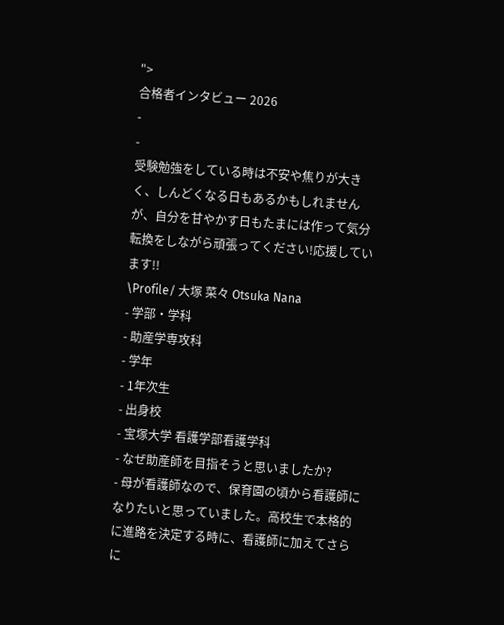">
合格者インタビュー 2026
-
-
受験勉強をしている時は不安や焦りが大きく、しんどくなる日もあるかもしれませんが、自分を甘やかす日もたまには作って気分転換をしながら頑張ってください!応援しています!!
\Profile/ 大塚 菜々 Otsuka Nana
- 学部・学科
- 助産学専攻科
- 学年
- 1年次生
- 出身校
- 宝塚大学 看護学部看護学科
- なぜ助産師を目指そうと思いましたか?
- 母が看護師なので、保育園の頃から看護師になりたいと思っていました。高校生で本格的に進路を決定する時に、看護師に加えてさらに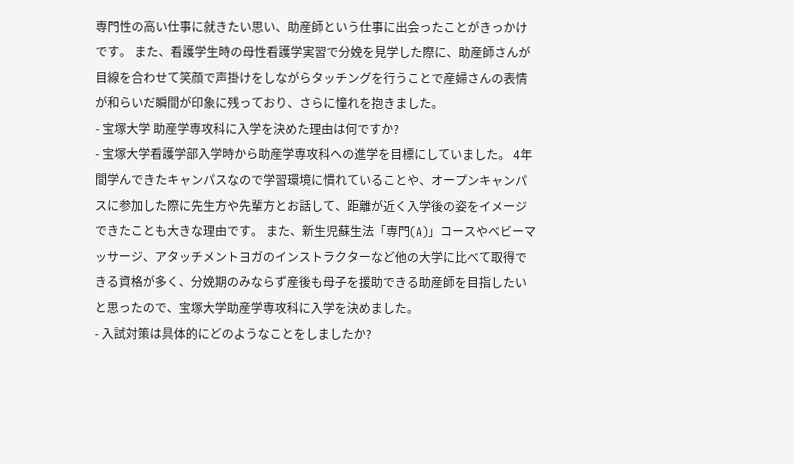専門性の高い仕事に就きたい思い、助産師という仕事に出会ったことがきっかけです。 また、看護学生時の母性看護学実習で分娩を見学した際に、助産師さんが目線を合わせて笑顔で声掛けをしながらタッチングを行うことで産婦さんの表情が和らいだ瞬間が印象に残っており、さらに憧れを抱きました。
- 宝塚大学 助産学専攻科に入学を決めた理由は何ですか?
- 宝塚大学看護学部入学時から助産学専攻科への進学を目標にしていました。 4年間学んできたキャンパスなので学習環境に慣れていることや、オープンキャンパスに参加した際に先生方や先輩方とお話して、距離が近く入学後の姿をイメージできたことも大きな理由です。 また、新生児蘇生法「専門(A)」コースやベビーマッサージ、アタッチメントヨガのインストラクターなど他の大学に比べて取得できる資格が多く、分娩期のみならず産後も母子を援助できる助産師を目指したいと思ったので、宝塚大学助産学専攻科に入学を決めました。
- 入試対策は具体的にどのようなことをしましたか?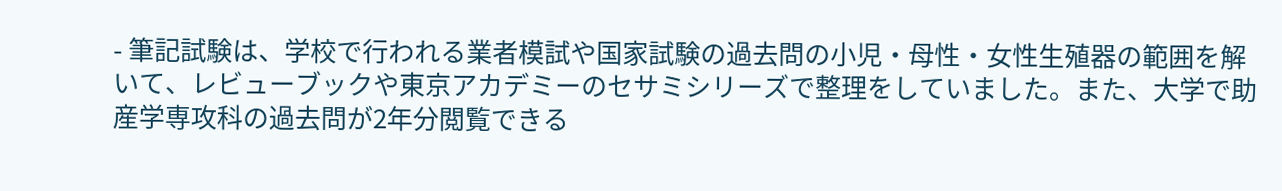- 筆記試験は、学校で行われる業者模試や国家試験の過去問の小児・母性・女性生殖器の範囲を解いて、レビューブックや東京アカデミーのセサミシリーズで整理をしていました。また、大学で助産学専攻科の過去問が2年分閲覧できる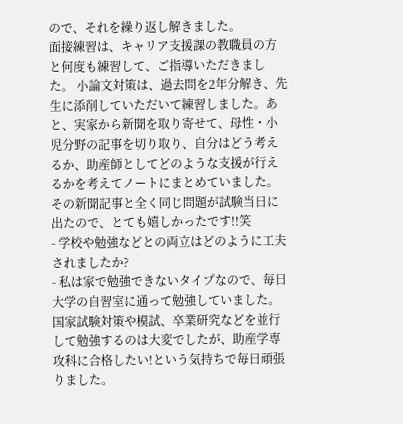ので、それを繰り返し解きました。
面接練習は、キャリア支援課の教職員の方と何度も練習して、ご指導いただきました。 小論文対策は、過去問を2年分解き、先生に添削していただいて練習しました。あと、実家から新聞を取り寄せて、母性・小児分野の記事を切り取り、自分はどう考えるか、助産師としてどのような支援が行えるかを考えてノートにまとめていました。
その新聞記事と全く同じ問題が試験当日に出たので、とても嬉しかったです!!笑
- 学校や勉強などとの両立はどのように工夫されましたか?
- 私は家で勉強できないタイプなので、毎日大学の自習室に通って勉強していました。 国家試験対策や模試、卒業研究などを並行して勉強するのは大変でしたが、助産学専攻科に合格したい!という気持ちで毎日頑張りました。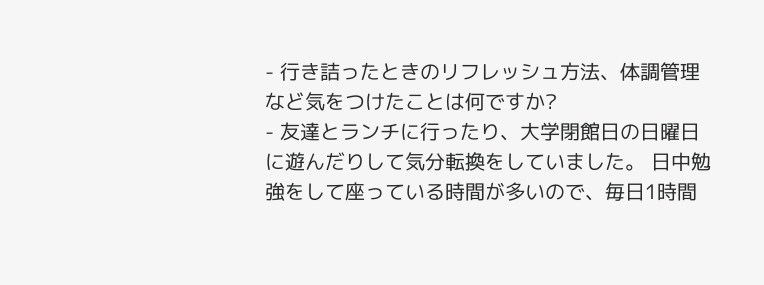- 行き詰ったときのリフレッシュ方法、体調管理など気をつけたことは何ですか?
- 友達とランチに行ったり、大学閉館日の日曜日に遊んだりして気分転換をしていました。 日中勉強をして座っている時間が多いので、毎日1時間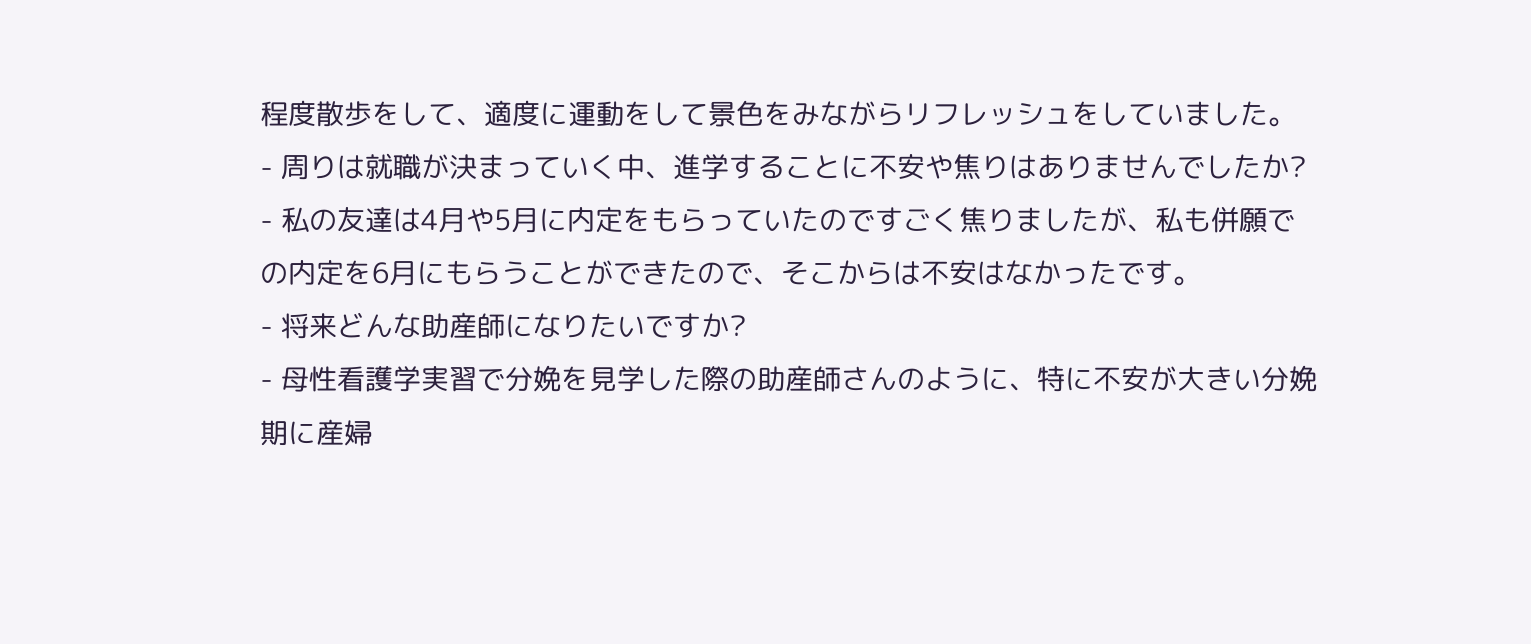程度散歩をして、適度に運動をして景色をみながらリフレッシュをしていました。
- 周りは就職が決まっていく中、進学することに不安や焦りはありませんでしたか?
- 私の友達は4月や5月に内定をもらっていたのですごく焦りましたが、私も併願での内定を6月にもらうことができたので、そこからは不安はなかったです。
- 将来どんな助産師になりたいですか?
- 母性看護学実習で分娩を見学した際の助産師さんのように、特に不安が大きい分娩期に産婦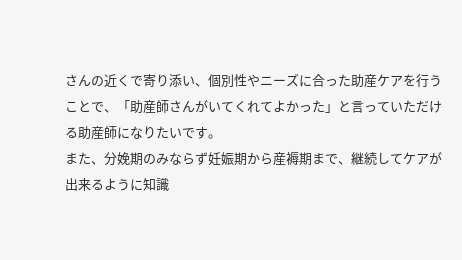さんの近くで寄り添い、個別性やニーズに合った助産ケアを行うことで、「助産師さんがいてくれてよかった」と言っていただける助産師になりたいです。
また、分娩期のみならず妊娠期から産褥期まで、継続してケアが出来るように知識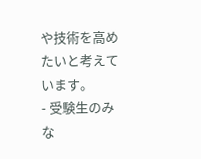や技術を高めたいと考えています。
- 受験生のみな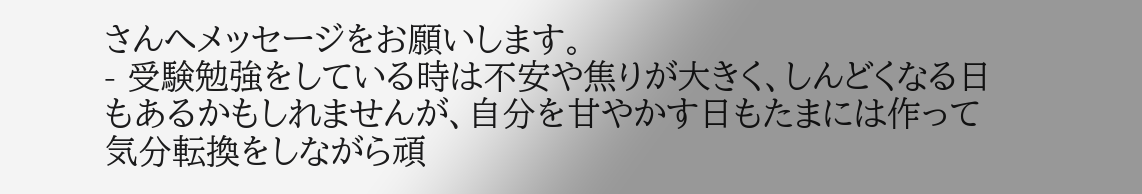さんへメッセージをお願いします。
- 受験勉強をしている時は不安や焦りが大きく、しんどくなる日もあるかもしれませんが、自分を甘やかす日もたまには作って気分転換をしながら頑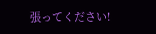張ってください!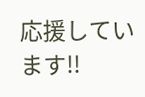応援しています!!